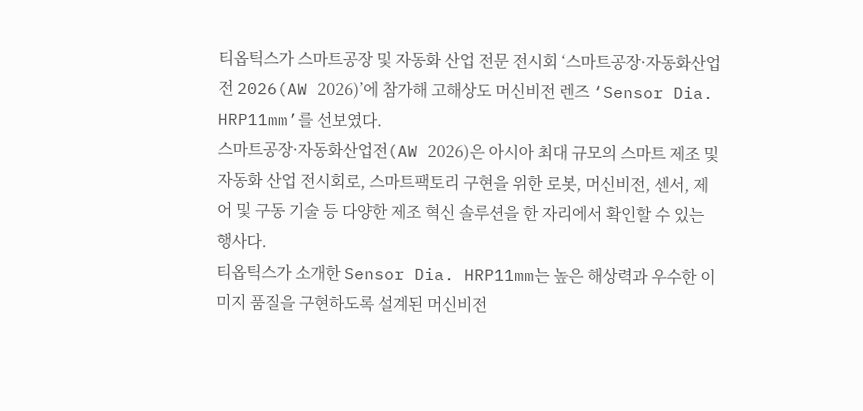티옵틱스가 스마트공장 및 자동화 산업 전문 전시회 ‘스마트공장·자동화산업전 2026(AW 2026)’에 참가해 고해상도 머신비전 렌즈 ‘Sensor Dia. HRP11mm’를 선보였다.
스마트공장·자동화산업전(AW 2026)은 아시아 최대 규모의 스마트 제조 및 자동화 산업 전시회로, 스마트팩토리 구현을 위한 로봇, 머신비전, 센서, 제어 및 구동 기술 등 다양한 제조 혁신 솔루션을 한 자리에서 확인할 수 있는 행사다.
티옵틱스가 소개한 Sensor Dia. HRP11mm는 높은 해상력과 우수한 이미지 품질을 구현하도록 설계된 머신비전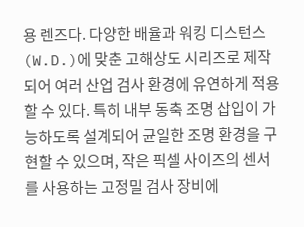용 렌즈다. 다양한 배율과 워킹 디스턴스(W.D.)에 맞춘 고해상도 시리즈로 제작되어 여러 산업 검사 환경에 유연하게 적용할 수 있다. 특히 내부 동축 조명 삽입이 가능하도록 설계되어 균일한 조명 환경을 구현할 수 있으며, 작은 픽셀 사이즈의 센서를 사용하는 고정밀 검사 장비에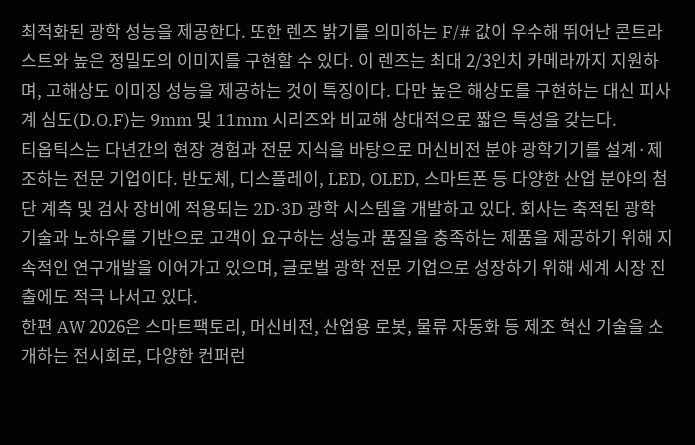최적화된 광학 성능을 제공한다. 또한 렌즈 밝기를 의미하는 F/# 값이 우수해 뛰어난 콘트라스트와 높은 정밀도의 이미지를 구현할 수 있다. 이 렌즈는 최대 2/3인치 카메라까지 지원하며, 고해상도 이미징 성능을 제공하는 것이 특징이다. 다만 높은 해상도를 구현하는 대신 피사계 심도(D.O.F)는 9mm 및 11mm 시리즈와 비교해 상대적으로 짧은 특성을 갖는다.
티옵틱스는 다년간의 현장 경험과 전문 지식을 바탕으로 머신비전 분야 광학기기를 설계·제조하는 전문 기업이다. 반도체, 디스플레이, LED, OLED, 스마트폰 등 다양한 산업 분야의 첨단 계측 및 검사 장비에 적용되는 2D·3D 광학 시스템을 개발하고 있다. 회사는 축적된 광학 기술과 노하우를 기반으로 고객이 요구하는 성능과 품질을 충족하는 제품을 제공하기 위해 지속적인 연구개발을 이어가고 있으며, 글로벌 광학 전문 기업으로 성장하기 위해 세계 시장 진출에도 적극 나서고 있다.
한편 AW 2026은 스마트팩토리, 머신비전, 산업용 로봇, 물류 자동화 등 제조 혁신 기술을 소개하는 전시회로, 다양한 컨퍼런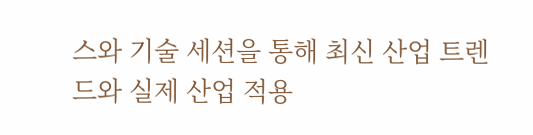스와 기술 세션을 통해 최신 산업 트렌드와 실제 산업 적용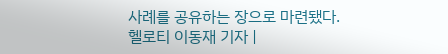사례를 공유하는 장으로 마련됐다.
헬로티 이동재 기자 |